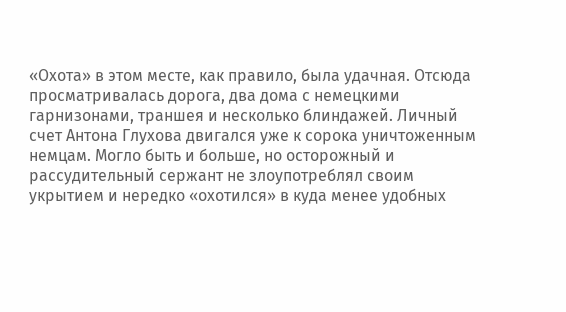«Охота» в этом месте, как правило, была удачная. Отсюда просматривалась дорога, два дома с немецкими гарнизонами, траншея и несколько блиндажей. Личный счет Антона Глухова двигался уже к сорока уничтоженным немцам. Могло быть и больше, но осторожный и рассудительный сержант не злоупотреблял своим укрытием и нередко «охотился» в куда менее удобных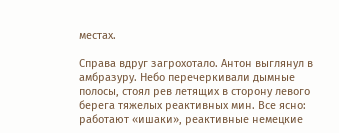местах.

Справа вдруг загрохотало. Антон выглянул в амбразуру. Небо перечеркивали дымные полосы, стоял рев летящих в сторону левого берега тяжелых реактивных мин. Все ясно: работают «ишаки», реактивные немецкие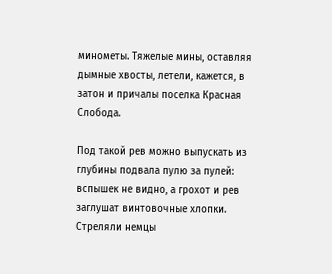минометы. Тяжелые мины, оставляя дымные хвосты, летели, кажется, в затон и причалы поселка Красная Слобода.

Под такой рев можно выпускать из глубины подвала пулю за пулей: вспышек не видно, а грохот и рев заглушат винтовочные хлопки. Стреляли немцы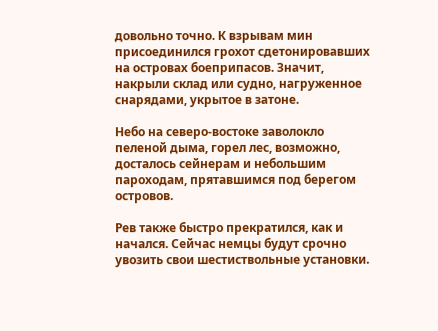довольно точно. К взрывам мин присоединился грохот сдетонировавших на островах боеприпасов. Значит, накрыли склад или судно, нагруженное снарядами, укрытое в затоне.

Небо на северо-востоке заволокло пеленой дыма, горел лес, возможно, досталось сейнерам и небольшим пароходам, прятавшимся под берегом островов.

Рев также быстро прекратился, как и начался. Сейчас немцы будут срочно увозить свои шестиствольные установки.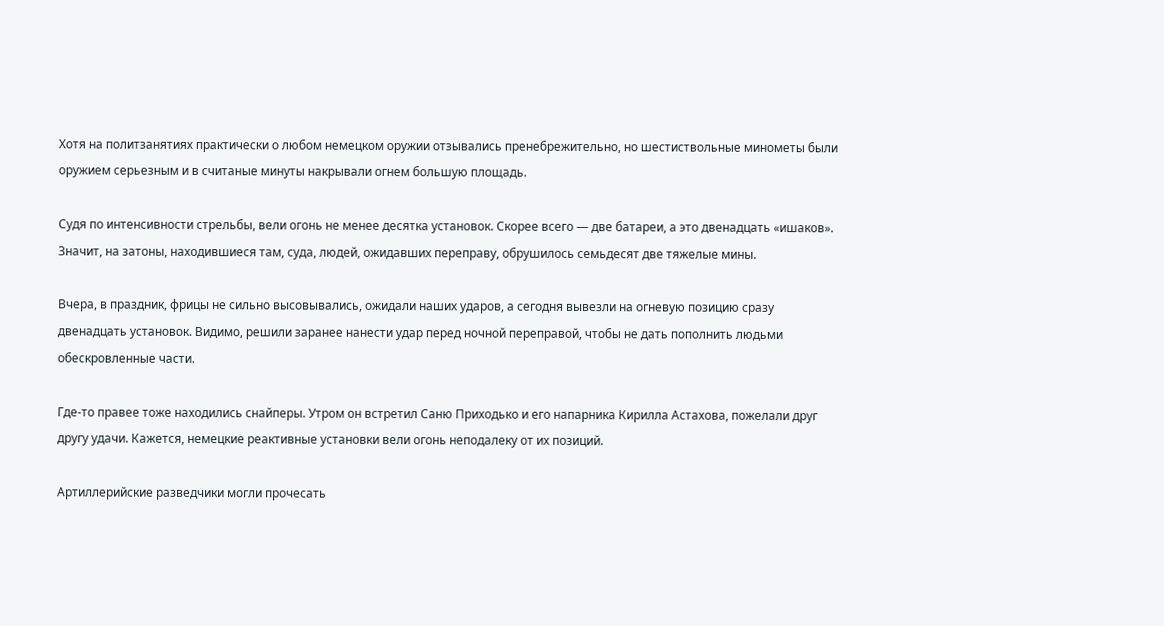Хотя на политзанятиях практически о любом немецком оружии отзывались пренебрежительно, но шестиствольные минометы были оружием серьезным и в считаные минуты накрывали огнем большую площадь.

Судя по интенсивности стрельбы, вели огонь не менее десятка установок. Скорее всего — две батареи, а это двенадцать «ишаков». Значит, на затоны, находившиеся там, суда, людей, ожидавших переправу, обрушилось семьдесят две тяжелые мины.

Вчера, в праздник, фрицы не сильно высовывались, ожидали наших ударов, а сегодня вывезли на огневую позицию сразу двенадцать установок. Видимо, решили заранее нанести удар перед ночной переправой, чтобы не дать пополнить людьми обескровленные части.

Где-то правее тоже находились снайперы. Утром он встретил Саню Приходько и его напарника Кирилла Астахова, пожелали друг другу удачи. Кажется, немецкие реактивные установки вели огонь неподалеку от их позиций.

Артиллерийские разведчики могли прочесать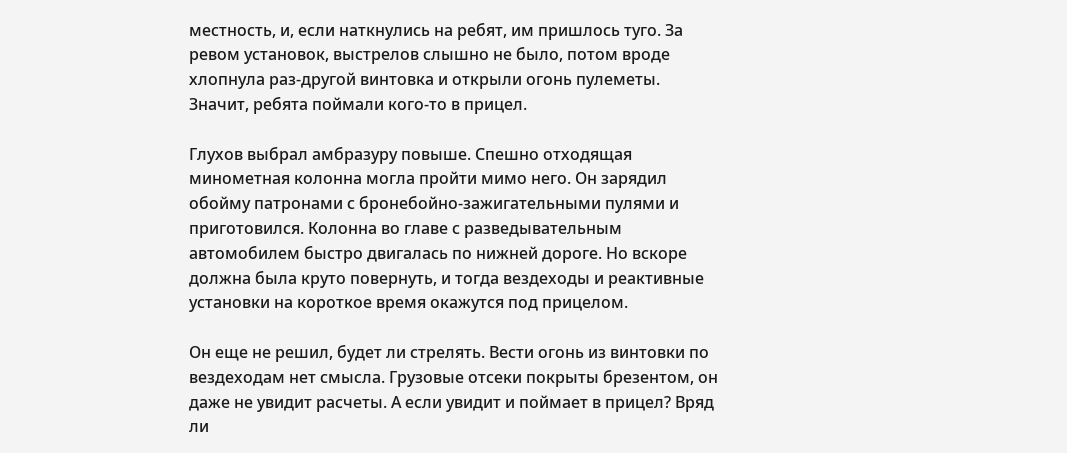местность, и, если наткнулись на ребят, им пришлось туго. За ревом установок, выстрелов слышно не было, потом вроде хлопнула раз-другой винтовка и открыли огонь пулеметы. Значит, ребята поймали кого-то в прицел.

Глухов выбрал амбразуру повыше. Спешно отходящая минометная колонна могла пройти мимо него. Он зарядил обойму патронами с бронебойно-зажигательными пулями и приготовился. Колонна во главе с разведывательным автомобилем быстро двигалась по нижней дороге. Но вскоре должна была круто повернуть, и тогда вездеходы и реактивные установки на короткое время окажутся под прицелом.

Он еще не решил, будет ли стрелять. Вести огонь из винтовки по вездеходам нет смысла. Грузовые отсеки покрыты брезентом, он даже не увидит расчеты. А если увидит и поймает в прицел? Вряд ли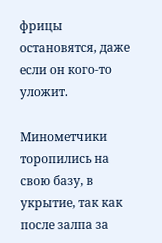фрицы остановятся, даже если он кого-то уложит.

Минометчики торопились на свою базу, в укрытие, так как после залпа за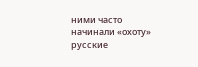ними часто начинали «охоту» русские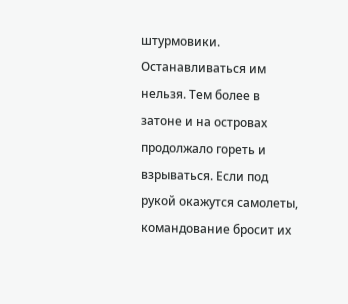штурмовики. Останавливаться им нельзя. Тем более в затоне и на островах продолжало гореть и взрываться. Если под рукой окажутся самолеты, командование бросит их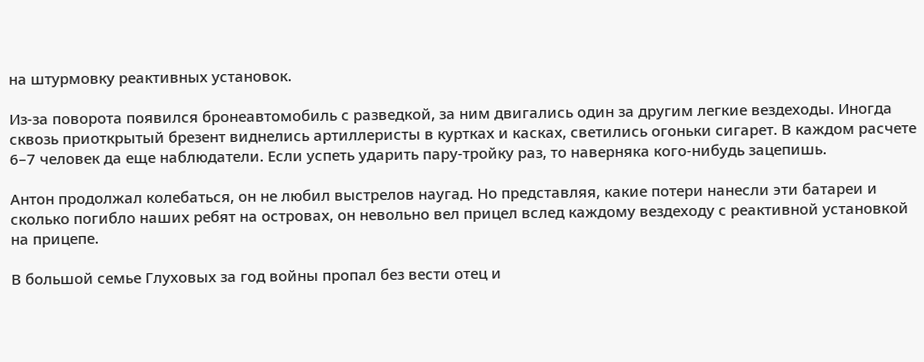на штурмовку реактивных установок.

Из-за поворота появился бронеавтомобиль с разведкой, за ним двигались один за другим легкие вездеходы. Иногда сквозь приоткрытый брезент виднелись артиллеристы в куртках и касках, светились огоньки сигарет. В каждом расчете 6–7 человек да еще наблюдатели. Если успеть ударить пару-тройку раз, то наверняка кого-нибудь зацепишь.

Антон продолжал колебаться, он не любил выстрелов наугад. Но представляя, какие потери нанесли эти батареи и сколько погибло наших ребят на островах, он невольно вел прицел вслед каждому вездеходу с реактивной установкой на прицепе.

В большой семье Глуховых за год войны пропал без вести отец и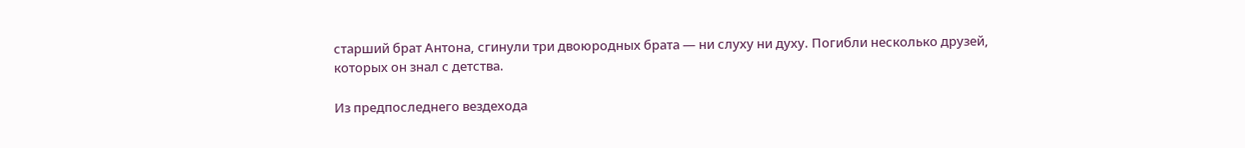старший брат Антона, сгинули три двоюродных брата — ни слуху ни духу. Погибли несколько друзей, которых он знал с детства.

Из предпоследнего вездехода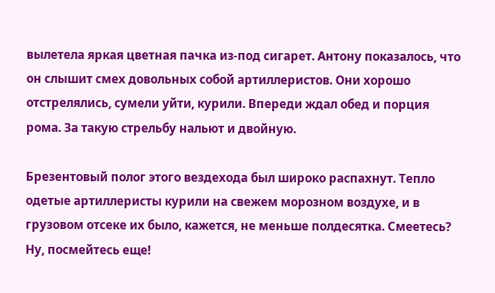вылетела яркая цветная пачка из-под сигарет. Антону показалось, что он слышит смех довольных собой артиллеристов. Они хорошо отстрелялись, сумели уйти, курили. Впереди ждал обед и порция рома. За такую стрельбу нальют и двойную.

Брезентовый полог этого вездехода был широко распахнут. Тепло одетые артиллеристы курили на свежем морозном воздухе, и в грузовом отсеке их было, кажется, не меньше полдесятка. Смеетесь? Ну, посмейтесь еще!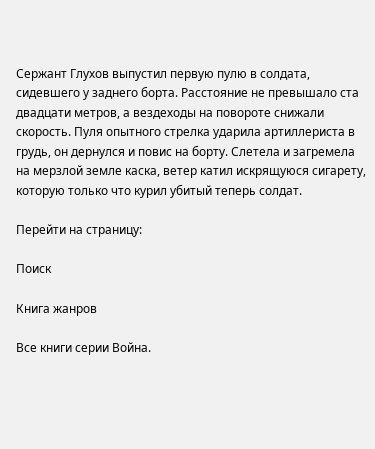Сержант Глухов выпустил первую пулю в солдата, сидевшего у заднего борта. Расстояние не превышало ста двадцати метров, а вездеходы на повороте снижали скорость. Пуля опытного стрелка ударила артиллериста в грудь, он дернулся и повис на борту. Слетела и загремела на мерзлой земле каска, ветер катил искрящуюся сигарету, которую только что курил убитый теперь солдат.

Перейти на страницу:

Поиск

Книга жанров

Все книги серии Война.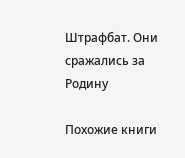Штрафбат. Они сражались за Родину

Похожие книги